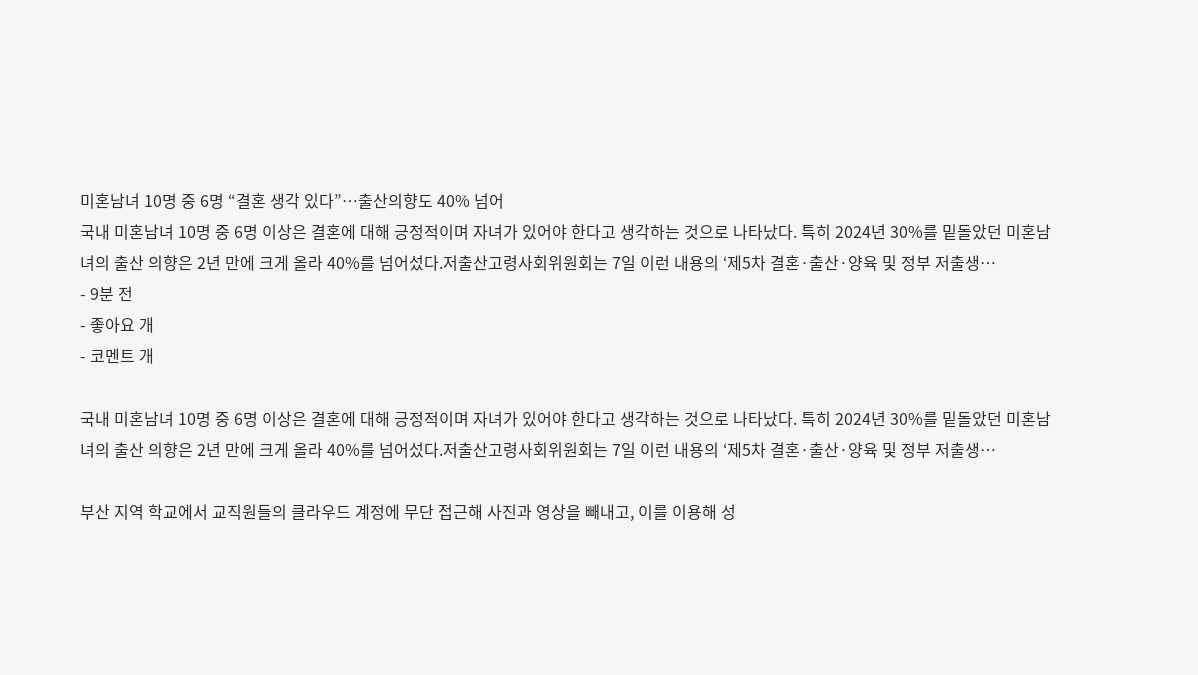미혼남녀 10명 중 6명 “결혼 생각 있다”…출산의향도 40% 넘어
국내 미혼남녀 10명 중 6명 이상은 결혼에 대해 긍정적이며 자녀가 있어야 한다고 생각하는 것으로 나타났다. 특히 2024년 30%를 밑돌았던 미혼남녀의 출산 의향은 2년 만에 크게 올라 40%를 넘어섰다.저출산고령사회위원회는 7일 이런 내용의 ‘제5차 결혼·출산·양육 및 정부 저출생…
- 9분 전
- 좋아요 개
- 코멘트 개

국내 미혼남녀 10명 중 6명 이상은 결혼에 대해 긍정적이며 자녀가 있어야 한다고 생각하는 것으로 나타났다. 특히 2024년 30%를 밑돌았던 미혼남녀의 출산 의향은 2년 만에 크게 올라 40%를 넘어섰다.저출산고령사회위원회는 7일 이런 내용의 ‘제5차 결혼·출산·양육 및 정부 저출생…

부산 지역 학교에서 교직원들의 클라우드 계정에 무단 접근해 사진과 영상을 빼내고, 이를 이용해 성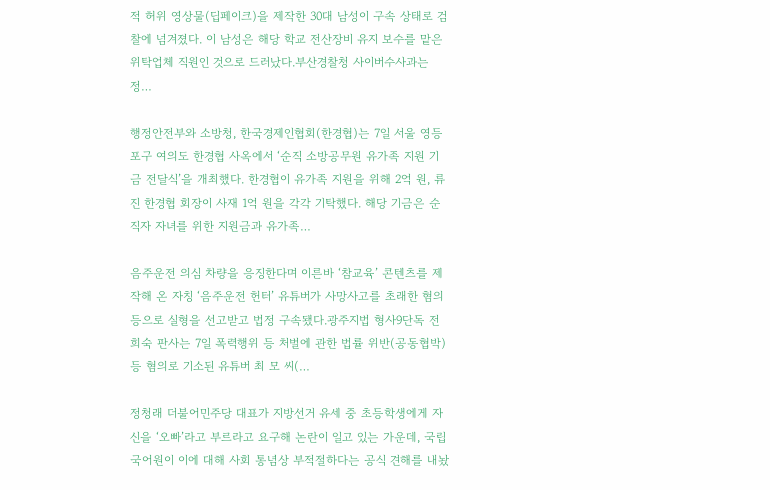적 허위 영상물(딥페이크)을 제작한 30대 남성이 구속 상태로 검찰에 넘겨졌다. 이 남성은 해당 학교 전산장비 유지 보수를 맡은 위탁업체 직원인 것으로 드러났다.부산경찰청 사이버수사과는 정…

행정안전부와 소방청, 한국경제인협회(한경협)는 7일 서울 영등포구 여의도 한경협 사옥에서 ‘순직 소방공무원 유가족 지원 기금 전달식’을 개최했다. 한경협이 유가족 지원을 위해 2억 원, 류진 한경협 회장이 사재 1억 원을 각각 기탁했다. 해당 기금은 순직자 자녀를 위한 지원금과 유가족…

음주운전 의심 차량을 응징한다며 이른바 ‘참교육’ 콘텐츠를 제작해 온 자칭 ‘음주운전 헌터’ 유튜버가 사망사고를 초래한 혐의 등으로 실형을 선고받고 법정 구속됐다.광주지법 형사9단독 전희숙 판사는 7일 폭력행위 등 처벌에 관한 법률 위반(공동협박) 등 혐의로 기소된 유튜버 최 모 씨(…

정청래 더불어민주당 대표가 지방선거 유세 중 초등학생에게 자신을 ‘오빠’라고 부르라고 요구해 논란이 일고 있는 가운데, 국립국어원이 이에 대해 사회 통념상 부적절하다는 공식 견해를 내놨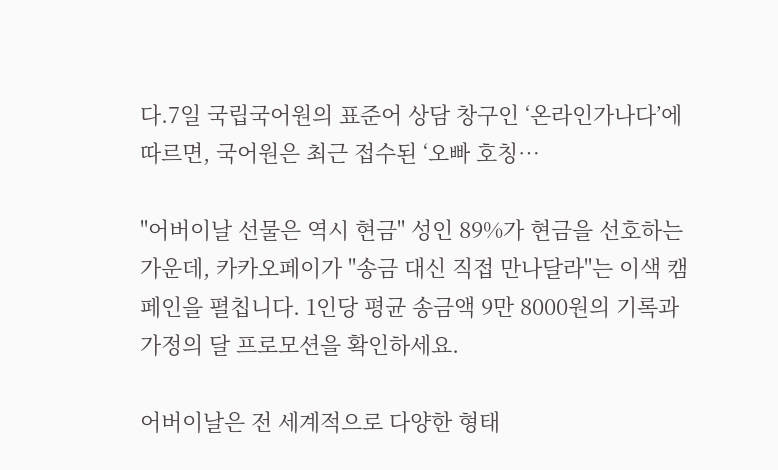다.7일 국립국어원의 표준어 상담 창구인 ‘온라인가나다’에 따르면, 국어원은 최근 접수된 ‘오빠 호칭…

"어버이날 선물은 역시 현금" 성인 89%가 현금을 선호하는 가운데, 카카오페이가 "송금 대신 직접 만나달라"는 이색 캠페인을 펼칩니다. 1인당 평균 송금액 9만 8000원의 기록과 가정의 달 프로모션을 확인하세요.

어버이날은 전 세계적으로 다양한 형태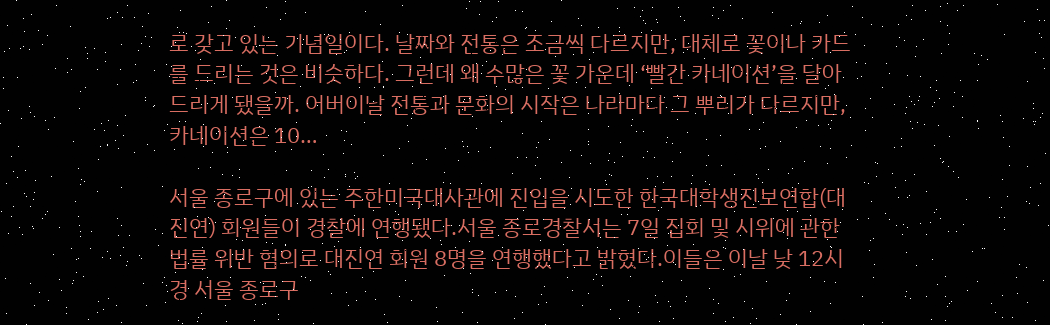로 갖고 있는 기념일이다. 날짜와 전통은 조금씩 다르지만, 대체로 꽃이나 카드를 드리는 것은 비슷하다. 그런데 왜 수많은 꽃 가운데 ‘빨간 카네이션’을 달아드리게 됐을까. 어버이날 전통과 문화의 시작은 나라마다 그 뿌리가 다르지만, 카네이션은 10…

서울 종로구에 있는 주한미국대사관에 진입을 시도한 한국대학생진보연합(대진연) 회원들이 경찰에 연행됐다.서울 종로경찰서는 7일 집회 및 시위에 관한 법률 위반 혐의로 대진연 회원 8명을 연행했다고 밝혔다.이들은 이날 낮 12시경 서울 종로구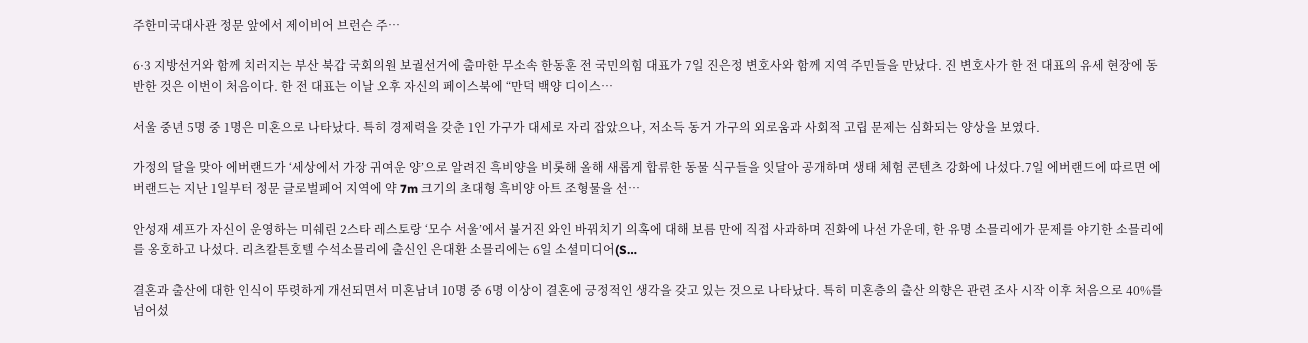주한미국대사관 정문 앞에서 제이비어 브런슨 주…

6·3 지방선거와 함께 치러지는 부산 북갑 국회의원 보궐선거에 출마한 무소속 한동훈 전 국민의힘 대표가 7일 진은정 변호사와 함께 지역 주민들을 만났다. 진 변호사가 한 전 대표의 유세 현장에 동반한 것은 이번이 처음이다. 한 전 대표는 이날 오후 자신의 페이스북에 “만덕 백양 디이스…

서울 중년 5명 중 1명은 미혼으로 나타났다. 특히 경제력을 갖춘 1인 가구가 대세로 자리 잡았으나, 저소득 동거 가구의 외로움과 사회적 고립 문제는 심화되는 양상을 보였다.

가정의 달을 맞아 에버랜드가 ‘세상에서 가장 귀여운 양’으로 알려진 흑비양을 비롯해 올해 새롭게 합류한 동물 식구들을 잇달아 공개하며 생태 체험 콘텐츠 강화에 나섰다.7일 에버랜드에 따르면 에버랜드는 지난 1일부터 정문 글로벌페어 지역에 약 7m 크기의 초대형 흑비양 아트 조형물을 선…

안성재 셰프가 자신이 운영하는 미쉐린 2스타 레스토랑 ‘모수 서울’에서 불거진 와인 바꿔치기 의혹에 대해 보름 만에 직접 사과하며 진화에 나선 가운데, 한 유명 소믈리에가 문제를 야기한 소믈리에를 옹호하고 나섰다. 리츠칼튼호텔 수석소믈리에 출신인 은대환 소믈리에는 6일 소셜미디어(S…

결혼과 출산에 대한 인식이 뚜렷하게 개선되면서 미혼남녀 10명 중 6명 이상이 결혼에 긍정적인 생각을 갖고 있는 것으로 나타났다. 특히 미혼층의 출산 의향은 관련 조사 시작 이후 처음으로 40%를 넘어섰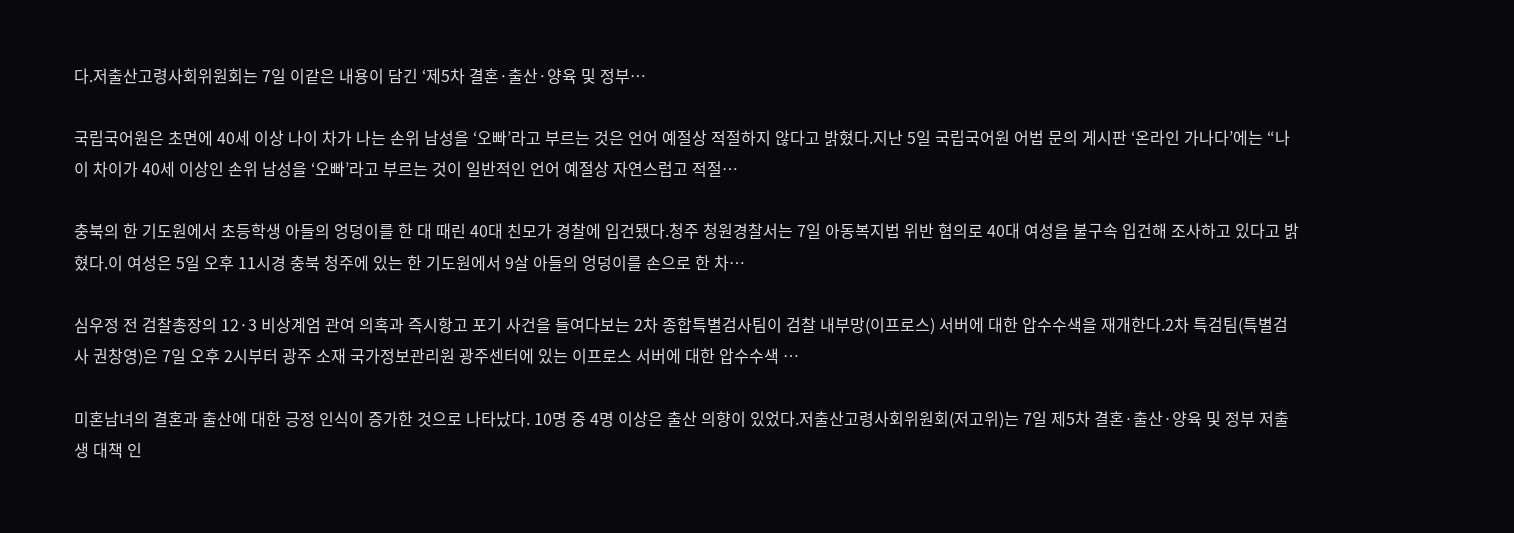다.저출산고령사회위원회는 7일 이같은 내용이 담긴 ‘제5차 결혼·출산·양육 및 정부…

국립국어원은 초면에 40세 이상 나이 차가 나는 손위 남성을 ‘오빠’라고 부르는 것은 언어 예절상 적절하지 않다고 밝혔다.지난 5일 국립국어원 어법 문의 게시판 ‘온라인 가나다’에는 “나이 차이가 40세 이상인 손위 남성을 ‘오빠’라고 부르는 것이 일반적인 언어 예절상 자연스럽고 적절…

충북의 한 기도원에서 초등학생 아들의 엉덩이를 한 대 때린 40대 친모가 경찰에 입건됐다.청주 청원경찰서는 7일 아동복지법 위반 혐의로 40대 여성을 불구속 입건해 조사하고 있다고 밝혔다.이 여성은 5일 오후 11시경 충북 청주에 있는 한 기도원에서 9살 아들의 엉덩이를 손으로 한 차…

심우정 전 검찰총장의 12·3 비상계엄 관여 의혹과 즉시항고 포기 사건을 들여다보는 2차 종합특별검사팀이 검찰 내부망(이프로스) 서버에 대한 압수수색을 재개한다.2차 특검팀(특별검사 권창영)은 7일 오후 2시부터 광주 소재 국가정보관리원 광주센터에 있는 이프로스 서버에 대한 압수수색 …

미혼남녀의 결혼과 출산에 대한 긍정 인식이 증가한 것으로 나타났다. 10명 중 4명 이상은 출산 의향이 있었다.저출산고령사회위원회(저고위)는 7일 제5차 결혼·출산·양육 및 정부 저출생 대책 인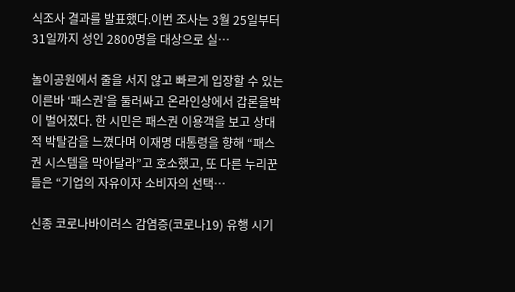식조사 결과를 발표했다.이번 조사는 3월 25일부터 31일까지 성인 2800명을 대상으로 실…

놀이공원에서 줄을 서지 않고 빠르게 입장할 수 있는 이른바 ‘패스권’을 둘러싸고 온라인상에서 갑론을박이 벌어졌다. 한 시민은 패스권 이용객을 보고 상대적 박탈감을 느꼈다며 이재명 대통령을 향해 “패스권 시스템을 막아달라”고 호소했고, 또 다른 누리꾼들은 “기업의 자유이자 소비자의 선택…

신종 코로나바이러스 감염증(코로나19) 유행 시기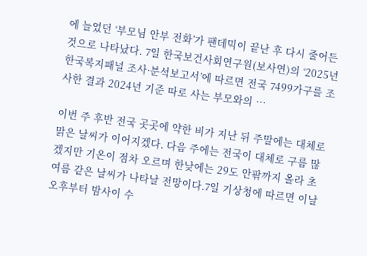에 늘었던 ‘부모님 안부 전화’가 팬데믹이 끝난 후 다시 줄어든 것으로 나타났다. 7일 한국보건사회연구원(보사연)의 ‘2025년 한국복지패널 조사·분석보고서’에 따르면 전국 7499가구를 조사한 결과 2024년 기준 따로 사는 부모와의 …

이번 주 후반 전국 곳곳에 약한 비가 지난 뒤 주말에는 대체로 맑은 날씨가 이어지겠다. 다음 주에는 전국이 대체로 구름 많겠지만 기온이 점차 오르며 한낮에는 29도 안팎까지 올라 초여름 같은 날씨가 나타날 전망이다.7일 기상청에 따르면 이날 오후부터 밤사이 수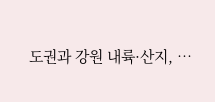도권과 강원 내륙·산지, …